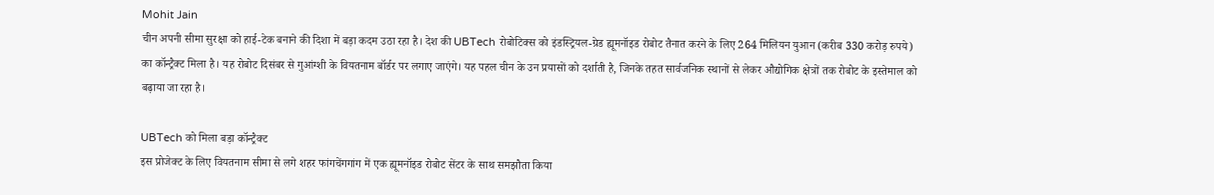Mohit Jain
चीन अपनी सीमा सुरक्षा को हाई-टेक बनाने की दिशा में बड़ा कदम उठा रहा है। देश की UBTech रोबोटिक्स को इंडस्ट्रियल-ग्रेड ह्यूमनॉइड रोबोट तैनात करने के लिए 264 मिलियन युआन (करीब 330 करोड़ रुपये) का कॉन्ट्रैक्ट मिला है। यह रोबोट दिसंबर से गुआंग्शी के वियतनाम बॉर्डर पर लगाए जाएंगे। यह पहल चीन के उन प्रयासों को दर्शाती है, जिनके तहत सार्वजनिक स्थानों से लेकर औद्योगिक क्षेत्रों तक रोबोट के इस्तेमाल को बढ़ाया जा रहा है।

UBTech को मिला बड़ा कॉन्ट्रैक्ट
इस प्रोजेक्ट के लिए वियतनाम सीमा से लगे शहर फांगचेंगगांग में एक ह्यूमनॉइड रोबोट सेंटर के साथ समझौता किया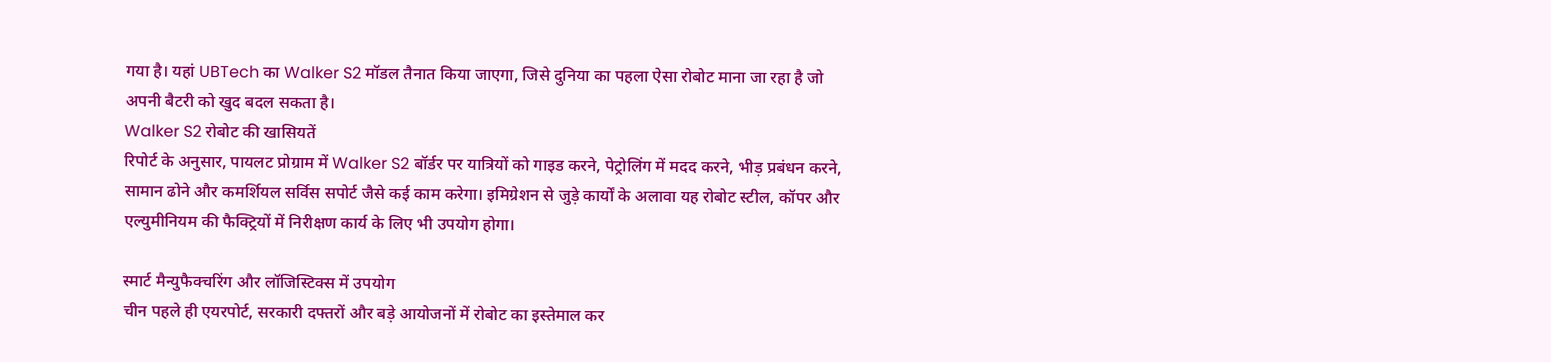गया है। यहां UBTech का Walker S2 मॉडल तैनात किया जाएगा, जिसे दुनिया का पहला ऐसा रोबोट माना जा रहा है जो अपनी बैटरी को खुद बदल सकता है।
Walker S2 रोबोट की खासियतें
रिपोर्ट के अनुसार, पायलट प्रोग्राम में Walker S2 बॉर्डर पर यात्रियों को गाइड करने, पेट्रोलिंग में मदद करने, भीड़ प्रबंधन करने, सामान ढोने और कमर्शियल सर्विस सपोर्ट जैसे कई काम करेगा। इमिग्रेशन से जुड़े कार्यों के अलावा यह रोबोट स्टील, कॉपर और एल्युमीनियम की फैक्ट्रियों में निरीक्षण कार्य के लिए भी उपयोग होगा।

स्मार्ट मैन्युफैक्चरिंग और लॉजिस्टिक्स में उपयोग
चीन पहले ही एयरपोर्ट, सरकारी दफ्तरों और बड़े आयोजनों में रोबोट का इस्तेमाल कर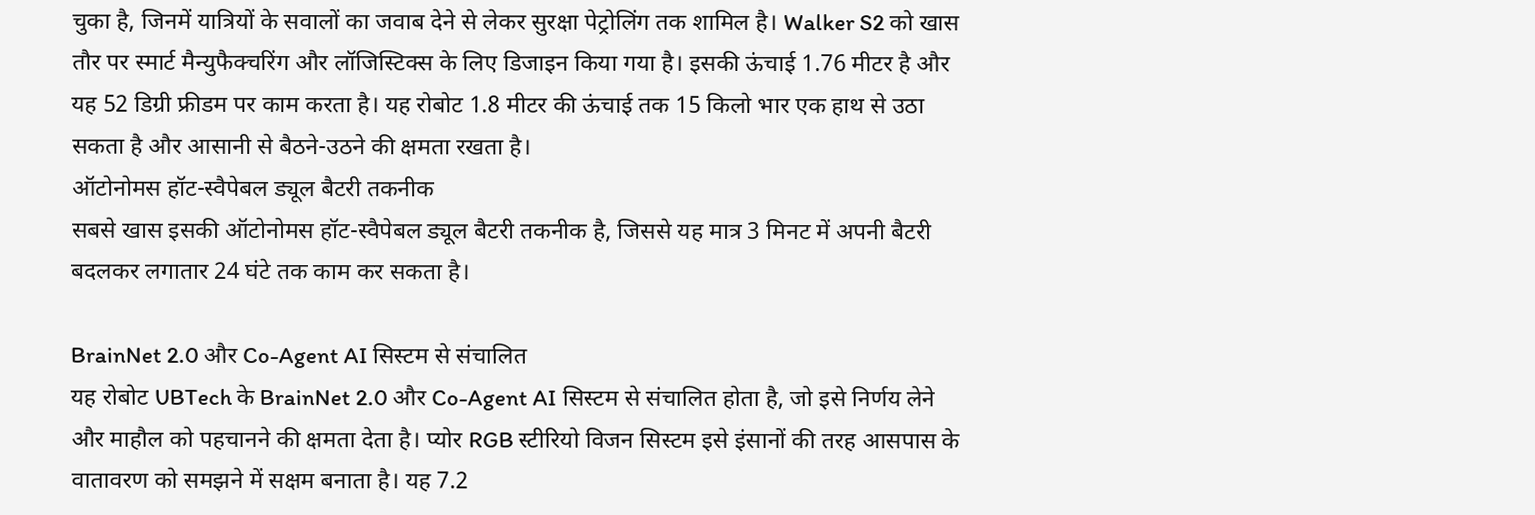चुका है, जिनमें यात्रियों के सवालों का जवाब देने से लेकर सुरक्षा पेट्रोलिंग तक शामिल है। Walker S2 को खास तौर पर स्मार्ट मैन्युफैक्चरिंग और लॉजिस्टिक्स के लिए डिजाइन किया गया है। इसकी ऊंचाई 1.76 मीटर है और यह 52 डिग्री फ्रीडम पर काम करता है। यह रोबोट 1.8 मीटर की ऊंचाई तक 15 किलो भार एक हाथ से उठा सकता है और आसानी से बैठने-उठने की क्षमता रखता है।
ऑटोनोमस हॉट-स्वैपेबल ड्यूल बैटरी तकनीक
सबसे खास इसकी ऑटोनोमस हॉट-स्वैपेबल ड्यूल बैटरी तकनीक है, जिससे यह मात्र 3 मिनट में अपनी बैटरी बदलकर लगातार 24 घंटे तक काम कर सकता है।

BrainNet 2.0 और Co-Agent AI सिस्टम से संचालित
यह रोबोट UBTech के BrainNet 2.0 और Co-Agent AI सिस्टम से संचालित होता है, जो इसे निर्णय लेने और माहौल को पहचानने की क्षमता देता है। प्योर RGB स्टीरियो विजन सिस्टम इसे इंसानों की तरह आसपास के वातावरण को समझने में सक्षम बनाता है। यह 7.2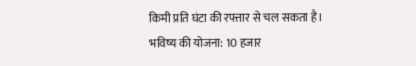किमी प्रति घंटा की रफ्तार से चल सकता है।
भविष्य की योजना: 10 हजार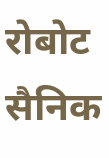रोबोट सैनिक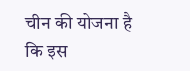चीन की योजना है कि इस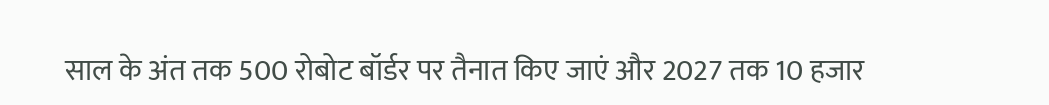साल के अंत तक 500 रोबोट बॉर्डर पर तैनात किए जाएं और 2027 तक 10 हजार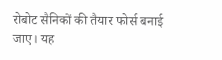रोबोट सैनिकों की तैयार फोर्स बनाई जाए। यह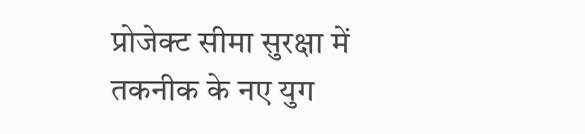प्रोजेक्ट सीमा सुरक्षा में तकनीक के नए युग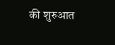की शुरुआत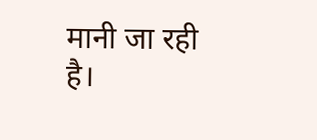मानी जा रही है।